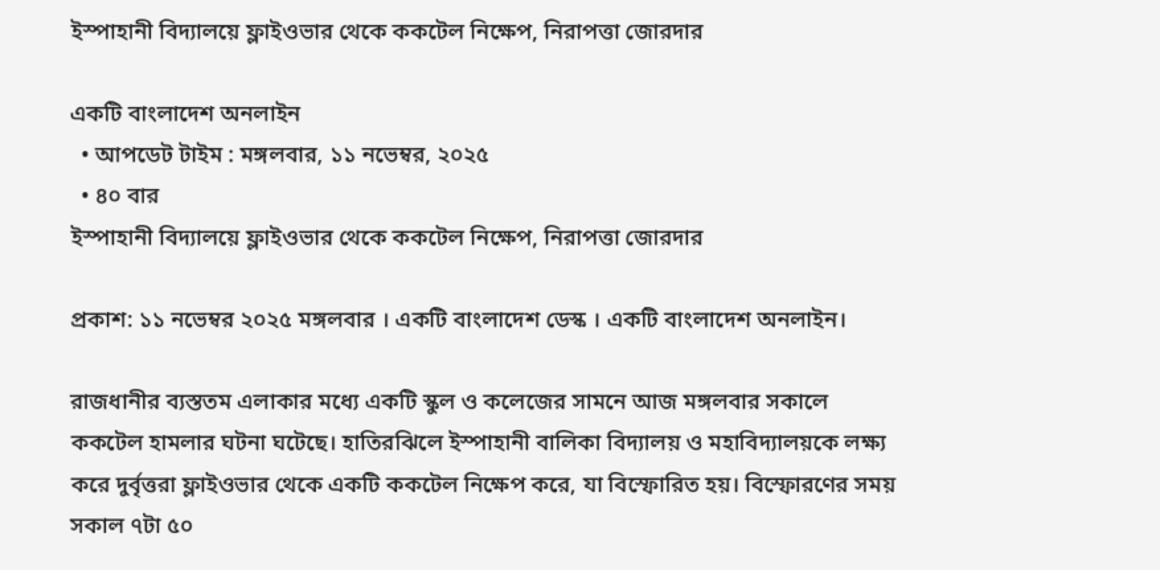ইস্পাহানী বিদ্যালয়ে ফ্লাইওভার থেকে ককটেল নিক্ষেপ, নিরাপত্তা জোরদার

একটি বাংলাদেশ অনলাইন
  • আপডেট টাইম : মঙ্গলবার, ১১ নভেম্বর, ২০২৫
  • ৪০ বার
ইস্পাহানী বিদ্যালয়ে ফ্লাইওভার থেকে ককটেল নিক্ষেপ, নিরাপত্তা জোরদার

প্রকাশ: ১১ নভেম্বর ২০২৫ মঙ্গলবার । একটি বাংলাদেশ ডেস্ক । একটি বাংলাদেশ অনলাইন।

রাজধানীর ব্যস্ততম এলাকার মধ্যে একটি স্কুল ও কলেজের সামনে আজ মঙ্গলবার সকালে ককটেল হামলার ঘটনা ঘটেছে। হাতিরঝিলে ইস্পাহানী বালিকা বিদ্যালয় ও মহাবিদ্যালয়কে লক্ষ্য করে দুর্বৃত্তরা ফ্লাইওভার থেকে একটি ককটেল নিক্ষেপ করে, যা বিস্ফোরিত হয়। বিস্ফোরণের সময় সকাল ৭টা ৫০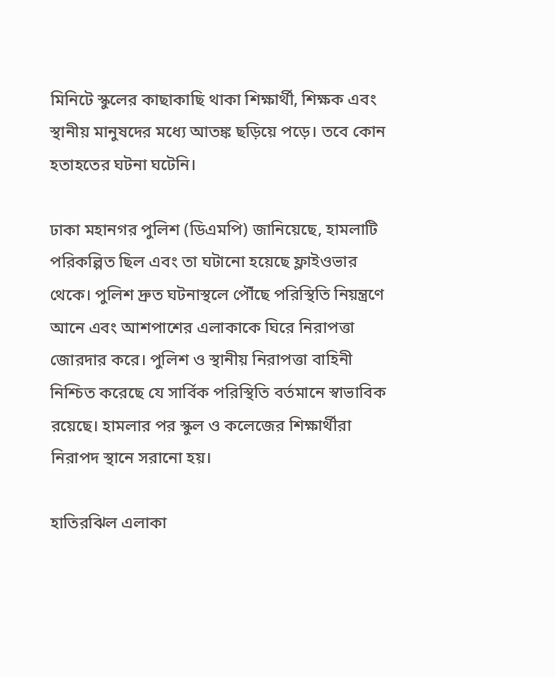মিনিটে স্কুলের কাছাকাছি থাকা শিক্ষার্থী, শিক্ষক এবং স্থানীয় মানুষদের মধ্যে আতঙ্ক ছড়িয়ে পড়ে। তবে কোন হতাহতের ঘটনা ঘটেনি।

ঢাকা মহানগর পুলিশ (ডিএমপি) জানিয়েছে, হামলাটি পরিকল্পিত ছিল এবং তা ঘটানো হয়েছে ফ্লাইওভার থেকে। পুলিশ দ্রুত ঘটনাস্থলে পৌঁছে পরিস্থিতি নিয়ন্ত্রণে আনে এবং আশপাশের এলাকাকে ঘিরে নিরাপত্তা জোরদার করে। পুলিশ ও স্থানীয় নিরাপত্তা বাহিনী নিশ্চিত করেছে যে সার্বিক পরিস্থিতি বর্তমানে স্বাভাবিক রয়েছে। হামলার পর স্কুল ও কলেজের শিক্ষার্থীরা নিরাপদ স্থানে সরানো হয়।

হাতিরঝিল এলাকা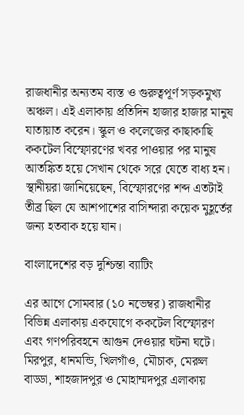রাজধানীর অন্যতম ব্যস্ত ও গুরুত্বপূর্ণ সড়কমুখ্য অঞ্চল। এই এলাকায় প্রতিদিন হাজার হাজার মানুষ যাতায়াত করেন। স্কুল ও কলেজের কাছাকাছি ককটেল বিস্ফোরণের খবর পাওয়ার পর মানুষ আতঙ্কিত হয়ে সেখান থেকে সরে যেতে বাধ্য হন। স্থানীয়রা জানিয়েছেন, বিস্ফোরণের শব্দ এতটাই তীব্র ছিল যে আশপাশের বাসিন্দারা কয়েক মুহূর্তের জন্য হতবাক হয়ে যান।

বাংলাদেশের বড় দুশ্চিন্তা ব্যাটিং

এর আগে সোমবার (১০ নভেম্বর) রাজধানীর বিভিন্ন এলাকায় একযোগে ককটেল বিস্ফোরণ এবং গণপরিবহনে আগুন দেওয়ার ঘটনা ঘটে। মিরপুর, ধানমন্ডি, খিলগাঁও, মৌচাক, মেরুল বাড্ডা, শাহজাদপুর ও মোহাম্মদপুর এলাকায়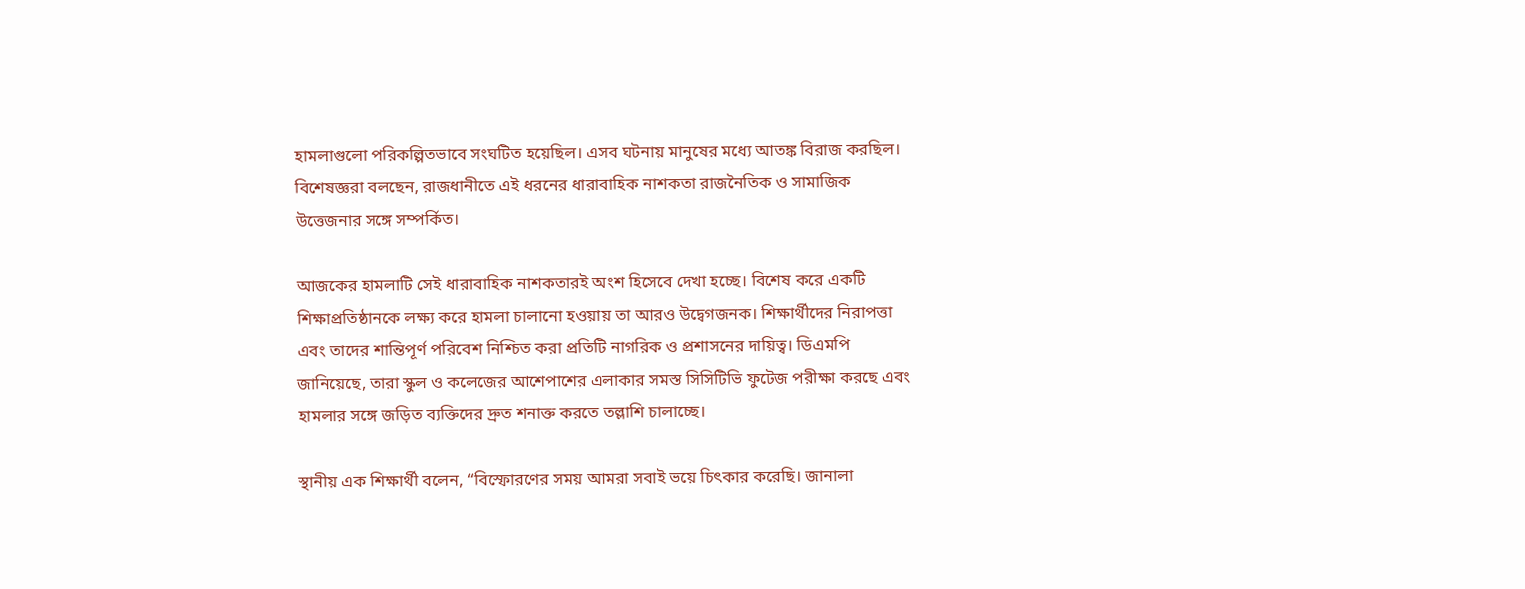হামলাগুলো পরিকল্পিতভাবে সংঘটিত হয়েছিল। এসব ঘটনায় মানুষের মধ্যে আতঙ্ক বিরাজ করছিল। বিশেষজ্ঞরা বলছেন, রাজধানীতে এই ধরনের ধারাবাহিক নাশকতা রাজনৈতিক ও সামাজিক উত্তেজনার সঙ্গে সম্পর্কিত।

আজকের হামলাটি সেই ধারাবাহিক নাশকতারই অংশ হিসেবে দেখা হচ্ছে। বিশেষ করে একটি শিক্ষাপ্রতিষ্ঠানকে লক্ষ্য করে হামলা চালানো হওয়ায় তা আরও উদ্বেগজনক। শিক্ষার্থীদের নিরাপত্তা এবং তাদের শান্তিপূর্ণ পরিবেশ নিশ্চিত করা প্রতিটি নাগরিক ও প্রশাসনের দায়িত্ব। ডিএমপি জানিয়েছে, তারা স্কুল ও কলেজের আশেপাশের এলাকার সমস্ত সিসিটিভি ফুটেজ পরীক্ষা করছে এবং হামলার সঙ্গে জড়িত ব্যক্তিদের দ্রুত শনাক্ত করতে তল্লাশি চালাচ্ছে।

স্থানীয় এক শিক্ষার্থী বলেন, “বিস্ফোরণের সময় আমরা সবাই ভয়ে চিৎকার করেছি। জানালা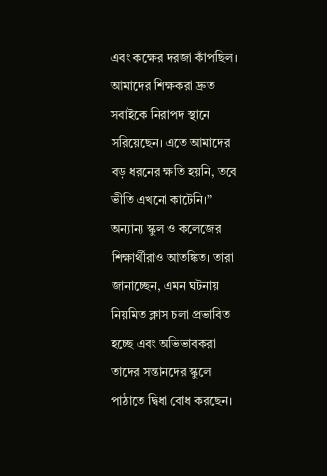এবং কক্ষের দরজা কাঁপছিল। আমাদের শিক্ষকরা দ্রুত সবাইকে নিরাপদ স্থানে সরিয়েছেন। এতে আমাদের বড় ধরনের ক্ষতি হয়নি, তবে ভীতি এখনো কাটেনি।” অন্যান্য স্কুল ও কলেজের শিক্ষার্থীরাও আতঙ্কিত। তারা জানাচ্ছেন, এমন ঘটনায় নিয়মিত ক্লাস চলা প্রভাবিত হচ্ছে এবং অভিভাবকরা তাদের সন্তানদের স্কুলে পাঠাতে দ্বিধা বোধ করছেন।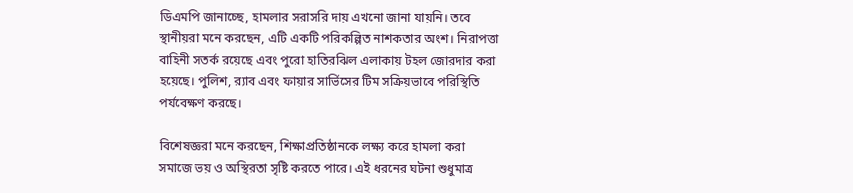ডিএমপি জানাচ্ছে, হামলার সরাসরি দায় এখনো জানা যায়নি। তবে স্থানীয়রা মনে করছেন, এটি একটি পরিকল্পিত নাশকতার অংশ। নিরাপত্তা বাহিনী সতর্ক রয়েছে এবং পুরো হাতিরঝিল এলাকায় টহল জোরদার করা হয়েছে। পুলিশ, র‌্যাব এবং ফায়ার সার্ভিসের টিম সক্রিয়ভাবে পরিস্থিতি পর্যবেক্ষণ করছে।

বিশেষজ্ঞরা মনে করছেন, শিক্ষাপ্রতিষ্ঠানকে লক্ষ্য করে হামলা করা সমাজে ভয় ও অস্থিরতা সৃষ্টি করতে পারে। এই ধরনের ঘটনা শুধুমাত্র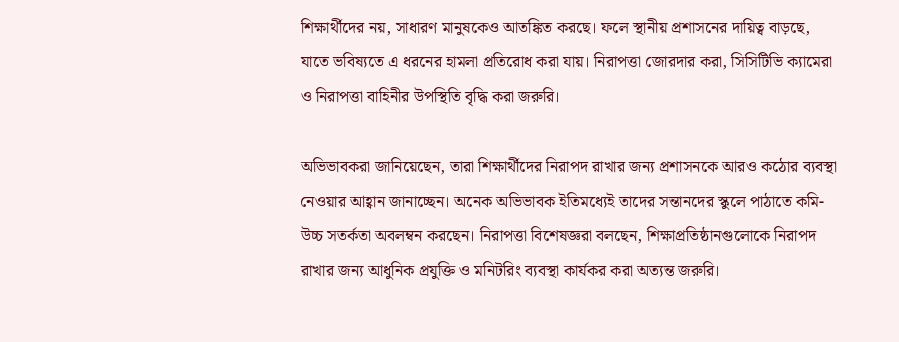শিক্ষার্থীদের নয়, সাধারণ মানুষকেও আতঙ্কিত করছে। ফলে স্থানীয় প্রশাসনের দায়িত্ব বাড়ছে, যাতে ভবিষ্যতে এ ধরনের হামলা প্রতিরোধ করা যায়। নিরাপত্তা জোরদার করা, সিসিটিভি ক্যামেরা ও নিরাপত্তা বাহিনীর উপস্থিতি বৃদ্ধি করা জরুরি।

অভিভাবকরা জানিয়েছেন, তারা শিক্ষার্থীদের নিরাপদ রাখার জন্য প্রশাসনকে আরও কঠোর ব্যবস্থা নেওয়ার আহ্বান জানাচ্ছেন। অনেক অভিভাবক ইতিমধ্যেই তাদের সন্তানদের স্কুলে পাঠাতে কমি-উচ্চ সতর্কতা অবলম্বন করছেন। নিরাপত্তা বিশেষজ্ঞরা বলছেন, শিক্ষাপ্রতিষ্ঠানগুলোকে নিরাপদ রাখার জন্য আধুনিক প্রযুক্তি ও মনিটরিং ব্যবস্থা কার্যকর করা অত্যন্ত জরুরি।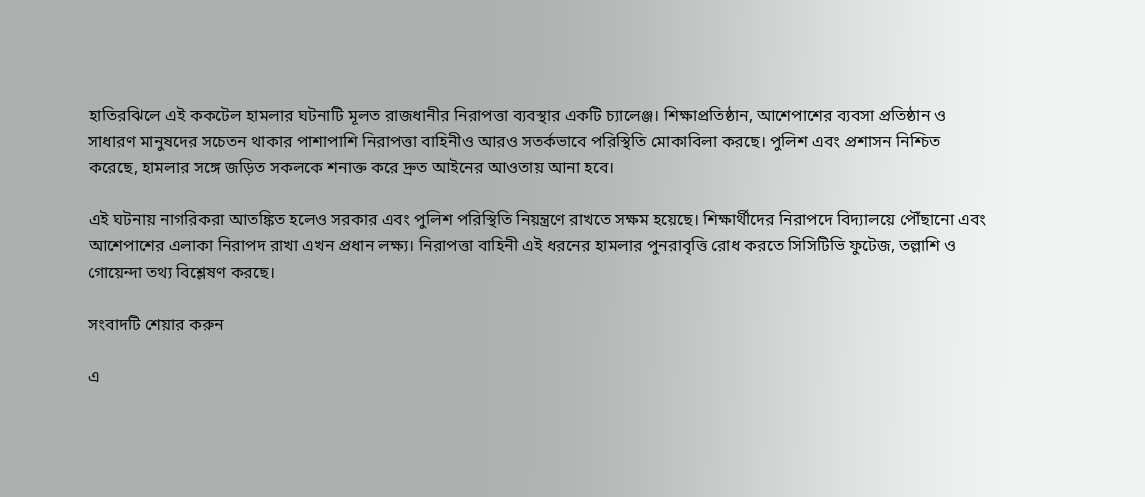হাতিরঝিলে এই ককটেল হামলার ঘটনাটি মূলত রাজধানীর নিরাপত্তা ব্যবস্থার একটি চ্যালেঞ্জ। শিক্ষাপ্রতিষ্ঠান, আশেপাশের ব্যবসা প্রতিষ্ঠান ও সাধারণ মানুষদের সচেতন থাকার পাশাপাশি নিরাপত্তা বাহিনীও আরও সতর্কভাবে পরিস্থিতি মোকাবিলা করছে। পুলিশ এবং প্রশাসন নিশ্চিত করেছে, হামলার সঙ্গে জড়িত সকলকে শনাক্ত করে দ্রুত আইনের আওতায় আনা হবে।

এই ঘটনায় নাগরিকরা আতঙ্কিত হলেও সরকার এবং পুলিশ পরিস্থিতি নিয়ন্ত্রণে রাখতে সক্ষম হয়েছে। শিক্ষার্থীদের নিরাপদে বিদ্যালয়ে পৌঁছানো এবং আশেপাশের এলাকা নিরাপদ রাখা এখন প্রধান লক্ষ্য। নিরাপত্তা বাহিনী এই ধরনের হামলার পুনরাবৃত্তি রোধ করতে সিসিটিভি ফুটেজ, তল্লাশি ও গোয়েন্দা তথ্য বিশ্লেষণ করছে।

সংবাদটি শেয়ার করুন

এ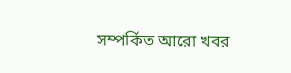সম্পর্কিত আরো খবর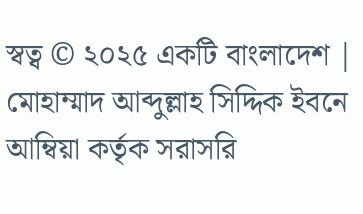স্বত্ব © ২০২৫ একটি বাংলাদেশ | মোহাম্মাদ আব্দুল্লাহ সিদ্দিক ইবনে আম্বিয়া কর্তৃক সরাসরি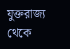যুক্তরাজ্য থেকে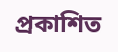প্রকাশিত